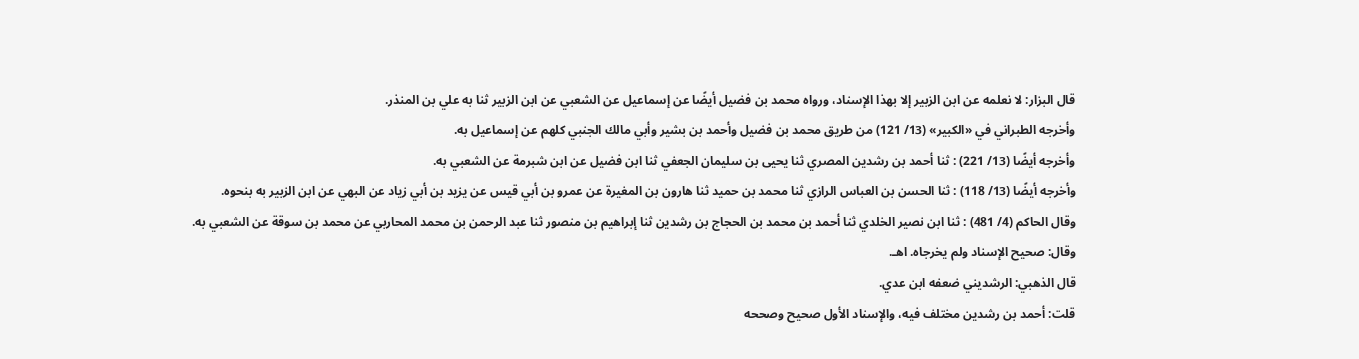قال البزار: لا نعلمه عن ابن الزبير إلا بهذا الإسناد، ورواه محمد بن فضيل أيضًا عن إسماعيل عن الشعبي عن ابن الزبير ثنا به علي بن المنذر.
وأخرجه الطبراني في «الكبير» (13/ 121) من طريق محمد بن فضيل وأحمد بن بشير وأبي مالك الجنبي كلهم عن إسماعيل به.
وأخرجه أيضًا (13/ 221) : ثنا أحمد بن رشدين المصري ثنا يحيى بن سليمان الجعفي ثنا ابن فضيل عن ابن شبرمة عن الشعبي به.
وأخرجه أيضًا (13/ 118) : ثنا الحسن بن العباس الرازي ثنا محمد بن حميد ثنا هارون بن المغيرة عن عمرو بن أبي قيس عن يزيد بن أبي زياد عن البهي عن ابن الزبير به بنحوه.
وقال الحاكم (4/ 481) : ثنا ابن نصير الخلدي ثنا أحمد بن محمد بن الحجاج بن رشدين ثنا إبراهيم بن منصور ثنا عبد الرحمن بن محمد المحاربي عن محمد بن سوقة عن الشعبي به.
وقال: صحيح الإسناد ولم يخرجاه. اهـ.
قال الذهبي: الرشديني ضعفه ابن عدي.
قلت: أحمد بن رشدين مختلف فيه، والإسناد الأول صحيح وصححه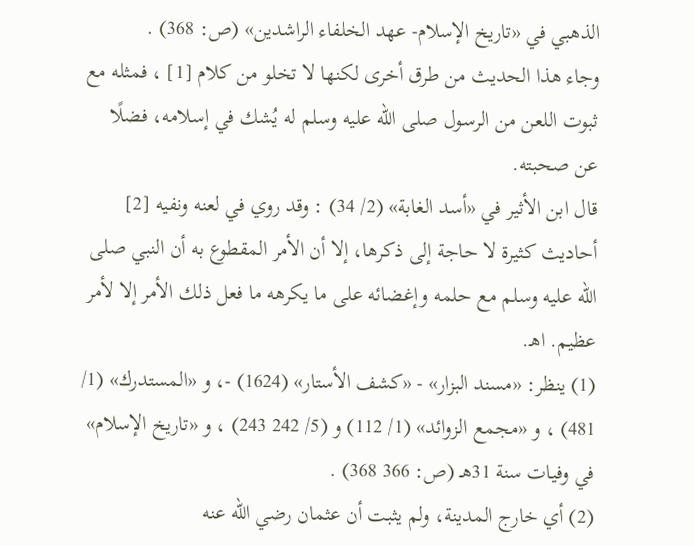الذهبي في «تاريخ الإسلام- عهد الخلفاء الراشدين» (ص: 368) .
وجاء هذا الحديث من طرق أخرى لكنها لا تخلو من كلام [1] ، فمثله مع ثبوت اللعن من الرسول صلى الله عليه وسلم له يُشك في إسلامه، فضلًا عن صحبته.
قال ابن الأثير في «أسد الغابة» (2/ 34) : وقد روي في لعنه ونفيه [2] أحاديث كثيرة لا حاجة إلى ذكرها، إلا أن الأمر المقطوع به أن النبي صلى الله عليه وسلم مع حلمه وإغضائه على ما يكرهه ما فعل ذلك الأمر إلا لأمر عظيم. اهـ.
(1) ينظر: «مسند البزار» - «كشف الأستار» (1624) -، و «المستدرك» (1/ 481) ، و «مجمع الزوائد» (1/ 112) و (5/ 242 243) ، و «تاريخ الإسلام» في وفيات سنة 31هـ (ص: 366 368) .
(2) أي خارج المدينة، ولم يثبت أن عثمان رضي الله عنه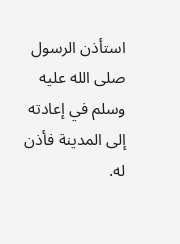استأذن الرسول صلى الله عليه وسلم في إعادته إلى المدينة فأذن له.